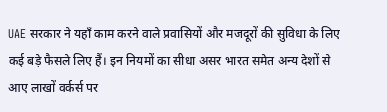UAE सरकार ने यहाँ काम करने वाले प्रवासियों और मजदूरों की सुविधा के लिए कई बड़े फैसले लिए हैं। इन नियमों का सीधा असर भारत समेत अन्य देशों से आए लाखों वर्कर्स पर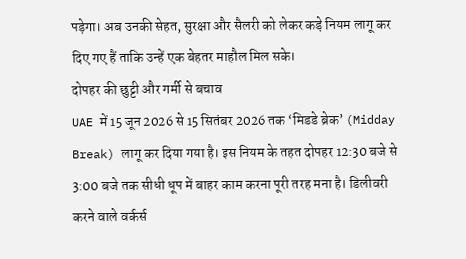पड़ेगा। अब उनकी सेहत, सुरक्षा और सैलरी को लेकर कड़े नियम लागू कर दिए गए हैं ताकि उन्हें एक बेहतर माहौल मिल सके।
दोपहर की छुट्टी और गर्मी से बचाव
UAE में 15 जून 2026 से 15 सितंबर 2026 तक ‘मिडडे ब्रेक’ (Midday Break) लागू कर दिया गया है। इस नियम के तहत दोपहर 12:30 बजे से 3:00 बजे तक सीधी धूप में बाहर काम करना पूरी तरह मना है। डिलीवरी करने वाले वर्कर्स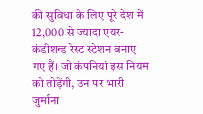की सुविधा के लिए पूरे देश में 12,000 से ज्यादा एयर-कंडीशन्ड रेस्ट स्टेशन बनाए गए हैं। जो कंपनियां इस नियम को तोड़ेंगी, उन पर भारी जुर्माना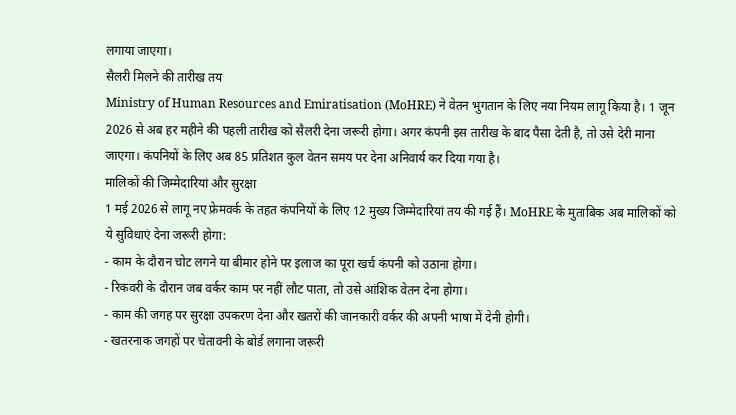लगाया जाएगा।
सैलरी मिलने की तारीख तय
Ministry of Human Resources and Emiratisation (MoHRE) ने वेतन भुगतान के लिए नया नियम लागू किया है। 1 जून 2026 से अब हर महीने की पहली तारीख को सैलरी देना जरूरी होगा। अगर कंपनी इस तारीख के बाद पैसा देती है, तो उसे देरी माना जाएगा। कंपनियों के लिए अब 85 प्रतिशत कुल वेतन समय पर देना अनिवार्य कर दिया गया है।
मालिकों की जिम्मेदारियां और सुरक्षा
1 मई 2026 से लागू नए फ्रेमवर्क के तहत कंपनियों के लिए 12 मुख्य जिम्मेदारियां तय की गई हैं। MoHRE के मुताबिक अब मालिकों को ये सुविधाएं देना जरूरी होगा:
- काम के दौरान चोट लगने या बीमार होने पर इलाज का पूरा खर्च कंपनी को उठाना होगा।
- रिकवरी के दौरान जब वर्कर काम पर नहीं लौट पाता, तो उसे आंशिक वेतन देना होगा।
- काम की जगह पर सुरक्षा उपकरण देना और खतरों की जानकारी वर्कर की अपनी भाषा में देनी होगी।
- खतरनाक जगहों पर चेतावनी के बोर्ड लगाना जरूरी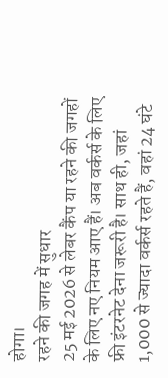होगा।
रहने की जगह में सुधार
25 मई 2026 से लेबर कैंप या रहने की जगहों के लिए नए नियम आए हैं। अब वर्कर्स के लिए फ्री इंटरनेट देना जरूरी है। साथ ही, जहां 1,000 से ज्यादा वर्कर्स रहते हैं, वहां 24 घंटे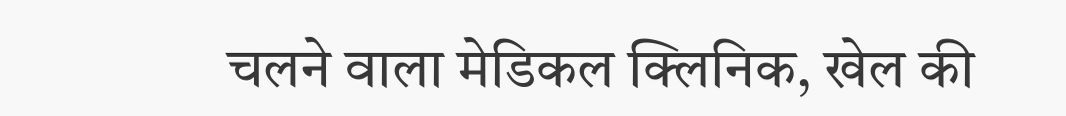चलने वाला मेडिकल क्लिनिक, खेल की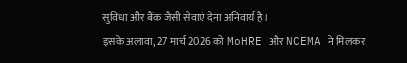सुविधा और बैंक जैसी सेवाएं देना अनिवार्य है।
इसके अलावा, 27 मार्च 2026 को MoHRE और NCEMA ने मिलकर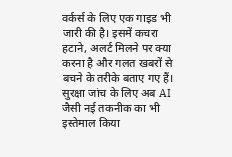वर्कर्स के लिए एक गाइड भी जारी की है। इसमें कचरा हटाने, अलर्ट मिलने पर क्या करना है और गलत खबरों से बचने के तरीके बताए गए हैं। सुरक्षा जांच के लिए अब AI जैसी नई तकनीक का भी इस्तेमाल किया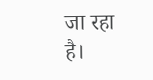जा रहा है।